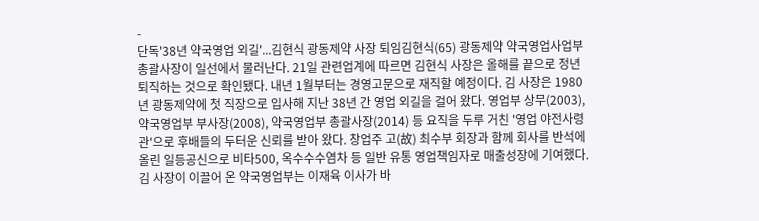-
단독'38년 약국영업 외길'...김현식 광동제약 사장 퇴임김현식(65) 광동제약 약국영업사업부 총괄사장이 일선에서 물러난다. 21일 관련업계에 따르면 김현식 사장은 올해를 끝으로 정년퇴직하는 것으로 확인됐다. 내년 1월부터는 경영고문으로 재직할 예정이다. 김 사장은 1980년 광동제약에 첫 직장으로 입사해 지난 38년 간 영업 외길을 걸어 왔다. 영업부 상무(2003), 약국영업부 부사장(2008), 약국영업부 총괄사장(2014) 등 요직을 두루 거친 '영업 야전사령관'으로 후배들의 두터운 신뢰를 받아 왔다. 창업주 고(故) 최수부 회장과 함께 회사를 반석에 올린 일등공신으로 비타500, 옥수수수염차 등 일반 유통 영업책임자로 매출성장에 기여했다. 김 사장이 이끌어 온 약국영업부는 이재육 이사가 바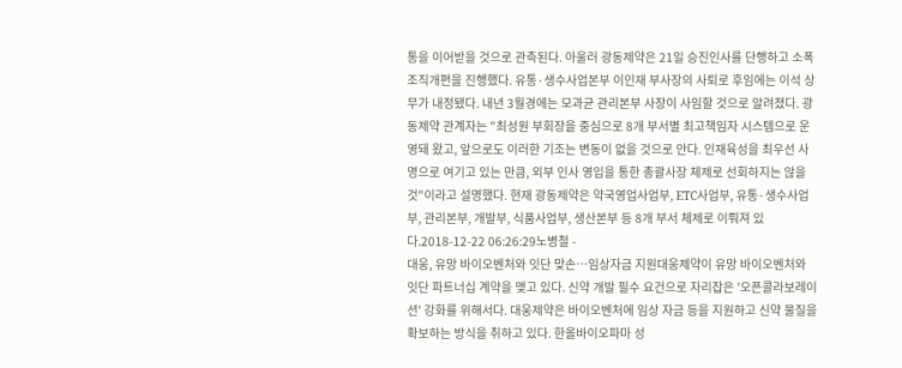통을 이어받을 것으로 관측된다. 아울러 광동제약은 21일 승진인사를 단행하고 소폭 조직개편을 진행했다. 유통·생수사업본부 이인재 부사장의 사퇴로 후임에는 이석 상무가 내정됐다. 내년 3월경에는 모과균 관리본부 사장이 사임할 것으로 알려졌다. 광동제약 관계자는 "최성원 부회장을 중심으로 8개 부서별 최고책임자 시스템으로 운영돼 왔고, 앞으로도 이러한 기조는 변동이 없을 것으로 안다. 인재육성을 최우선 사명으로 여기고 있는 만큼, 외부 인사 영입을 통한 총괄사장 체제로 선회하지는 않을 것"이라고 설명했다. 현재 광동제약은 약국영업사업부, ETC사업부, 유통·생수사업부, 관리본부, 개발부, 식품사업부, 생산본부 등 8개 부서 체제로 이뤄져 있다.2018-12-22 06:26:29노병철 -
대웅, 유망 바이오벤처와 잇단 맞손…임상자금 지원대웅제약이 유망 바이오벤처와 잇단 파트너십 계약을 맺고 있다. 신약 개발 필수 요건으로 자리잡은 '오픈콜라보레이션' 강화를 위해서다. 대웅제약은 바이오벤처에 임상 자금 등을 지원하고 신약 물질을 확보하는 방식을 취하고 있다. 한올바이오파마 성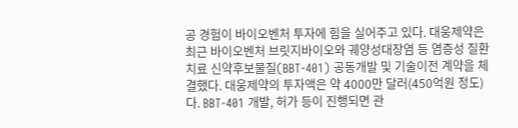공 경험이 바이오벤처 투자에 힘을 실어주고 있다. 대웅제약은 최근 바이오벤처 브릿지바이오와 궤양성대장염 등 염증성 질환치료 신약후보물질(BBT-401) 공동개발 및 기술이전 계약을 체결했다. 대웅제약의 투자액은 약 4000만 달러(450억원 정도)다. BBT-401 개발, 허가 등이 진행되면 관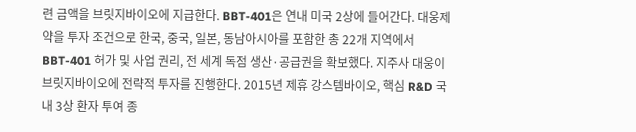련 금액을 브릿지바이오에 지급한다. BBT-401은 연내 미국 2상에 들어간다. 대웅제약을 투자 조건으로 한국, 중국, 일본, 동남아시아를 포함한 총 22개 지역에서 BBT-401 허가 및 사업 권리, 전 세계 독점 생산·공급권을 확보했다. 지주사 대웅이 브릿지바이오에 전략적 투자를 진행한다. 2015년 제휴 강스템바이오, 핵심 R&D 국내 3상 환자 투여 종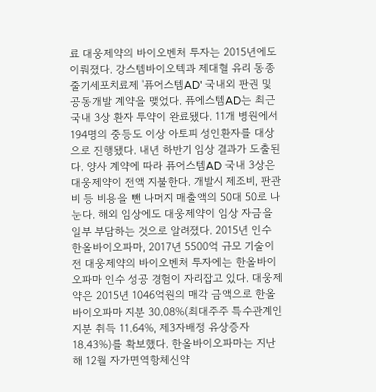료 대웅제약의 바이오벤처 투자는 2015년에도 이뤄졌다. 강스템바이오텍과 제대혈 유리 동종줄기세포치료제 '퓨어스템AD' 국내외 판권 및 공동개발 계약을 맺었다. 퓨에스템AD는 최근 국내 3상 환자 투약이 완료됐다. 11개 병원에서 194명의 중등도 이상 아토피 성인환자를 대상으로 진행됐다. 내년 하반기 임상 결과가 도출된다. 양사 계약에 따라 퓨어스템AD 국내 3상은 대웅제약이 전액 지불한다. 개발시 제조비, 판관비 등 비용을 뺀 나머지 매출액의 50대 50로 나눈다. 해외 임상에도 대웅제약이 임상 자금을 일부 부담하는 것으로 알려졌다. 2015년 인수 한올바이오파마, 2017년 5500억 규모 기술이전 대웅제약의 바이오벤처 투자에는 한올바이오파마 인수 성공 경험이 자리잡고 있다. 대웅제약은 2015년 1046억원의 매각 금액으로 한올바이오파마 지분 30.08%(최대주주 특수관계인 지분 취득 11.64%, 제3자배정 유상증자 18.43%)를 확보했다. 한올바이오파마는 지난해 12월 자가면역항체신약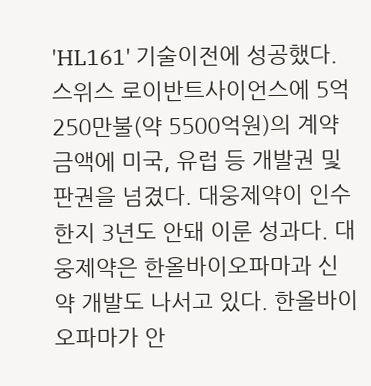'HL161' 기술이전에 성공했다. 스위스 로이반트사이언스에 5억250만불(약 5500억원)의 계약금액에 미국, 유럽 등 개발권 및 판권을 넘겼다. 대웅제약이 인수한지 3년도 안돼 이룬 성과다. 대웅제약은 한올바이오파마과 신약 개발도 나서고 있다. 한올바이오파마가 안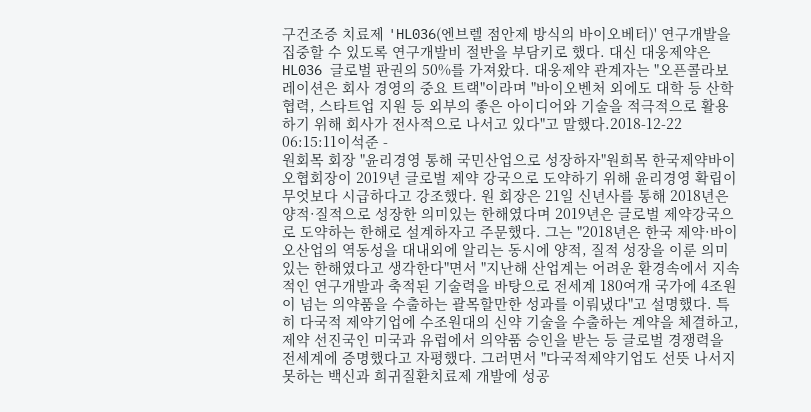구건조증 치료제 'HL036(엔브렐 점안제 방식의 바이오베터)' 연구개발을 집중할 수 있도록 연구개발비 절반을 부담키로 했다. 대신 대웅제약은 HL036 글로벌 판권의 50%를 가져왔다. 대웅제약 관계자는 "오픈콜라보레이션은 회사 경영의 중요 트랙"이라며 "바이오벤처 외에도 대학 등 산학협력, 스타트업 지원 등 외부의 좋은 아이디어와 기술을 적극적으로 활용하기 위해 회사가 전사적으로 나서고 있다"고 말했다.2018-12-22 06:15:11이석준 -
원회목 회장 "윤리경영 통해 국민산업으로 성장하자"원희목 한국제약바이오협회장이 2019년 글로벌 제약 강국으로 도약하기 위해 윤리경영 확립이 무엇보다 시급하다고 강조했다. 원 회장은 21일 신년사를 통해 2018년은 양적·질적으로 성장한 의미있는 한해였다며 2019년은 글로벌 제약강국으로 도약하는 한해로 설계하자고 주문했다. 그는 "2018년은 한국 제약·바이오산업의 역동성을 대내외에 알리는 동시에 양적, 질적 성장을 이룬 의미있는 한해였다고 생각한다"면서 "지난해 산업계는 어려운 환경속에서 지속적인 연구개발과 축적된 기술력을 바탕으로 전세계 180여개 국가에 4조원이 넘는 의약품을 수출하는 괄목할만한 성과를 이뤄냈다"고 설명했다. 특히 다국적 제약기업에 수조원대의 신약 기술을 수출하는 계약을 체결하고, 제약 선진국인 미국과 유럽에서 의약품 승인을 받는 등 글로벌 경쟁력을 전세계에 증명했다고 자평했다. 그러면서 "다국적제약기업도 선뜻 나서지 못하는 백신과 희귀질환치료제 개발에 성공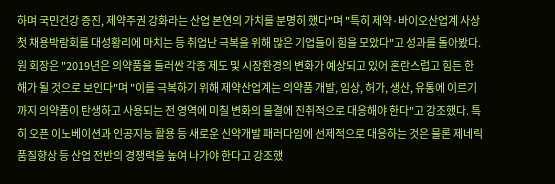하며 국민건강 증진, 제약주권 강화라는 산업 본연의 가치를 분명히 했다"며 "특히 제약·바이오산업계 사상 첫 채용박람회를 대성황리에 마치는 등 취업난 극복을 위해 많은 기업들이 힘을 모았다"고 성과를 돌아봤다. 원 회장은 "2019년은 의약품을 둘러싼 각종 제도 및 시장환경의 변화가 예상되고 있어 혼란스럽고 힘든 한해가 될 것으로 보인다"며 "이를 극복하기 위해 제약산업계는 의약품 개발, 임상, 허가, 생산, 유통에 이르기까지 의약품이 탄생하고 사용되는 전 영역에 미칠 변화의 물결에 진취적으로 대응해야 한다"고 강조했다. 특히 오픈 이노베이션과 인공지능 활용 등 새로운 신약개발 패러다임에 선제적으로 대응하는 것은 물론 제네릭 품질향상 등 산업 전반의 경쟁력을 높여 나가야 한다고 강조했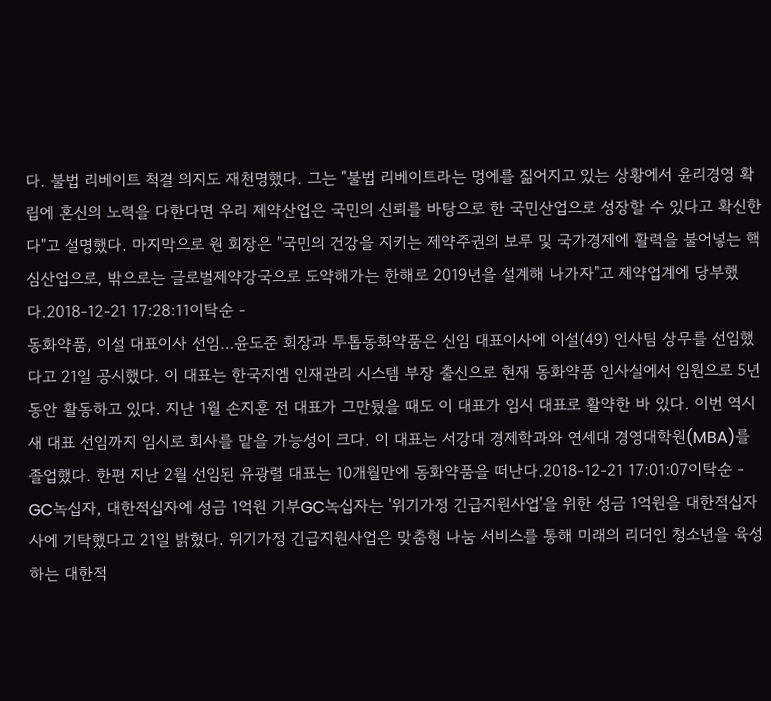다. 불법 리베이트 척결 의지도 재천명했다. 그는 "불법 리베이트라는 멍에를 짊어지고 있는 상황에서 윤리경영 확립에 혼신의 노력을 다한다면 우리 제약산업은 국민의 신뢰를 바탕으로 한 국민산업으로 성장할 수 있다고 확신한다"고 설명했다. 마지막으로 원 회장은 "국민의 건강을 지키는 제약주권의 보루 및 국가경제에 활력을 불어넣는 핵심산업으로, 밖으로는 글로벌제약강국으로 도약해가는 한해로 2019년을 설계해 나가자"고 제약업계에 당부했다.2018-12-21 17:28:11이탁순 -
동화약품, 이설 대표이사 선임…윤도준 회장과 투톱동화약품은 신임 대표이사에 이설(49) 인사팀 상무를 선임했다고 21일 공시했다. 이 대표는 한국지엠 인재관리 시스템 부장 출신으로 현재 동화약품 인사실에서 임원으로 5년 동안 활동하고 있다. 지난 1월 손지훈 전 대표가 그만뒀을 때도 이 대표가 임시 대표로 활약한 바 있다. 이번 역시 새 대표 선임까지 임시로 회사를 맡을 가능성이 크다. 이 대표는 서강대 경제학과와 연세대 경영대학원(MBA)를 졸업했다. 한편 지난 2월 선임된 유광렬 대표는 10개월만에 동화약품을 떠난다.2018-12-21 17:01:07이탁순 -
GC녹십자, 대한적십자에 성금 1억원 기부GC녹십자는 '위기가정 긴급지원사업'을 위한 성금 1억원을 대한적십자사에 기탁했다고 21일 밝혔다. 위기가정 긴급지원사업은 맞춤형 나눔 서비스를 통해 미래의 리더인 청소년을 육성하는 대한적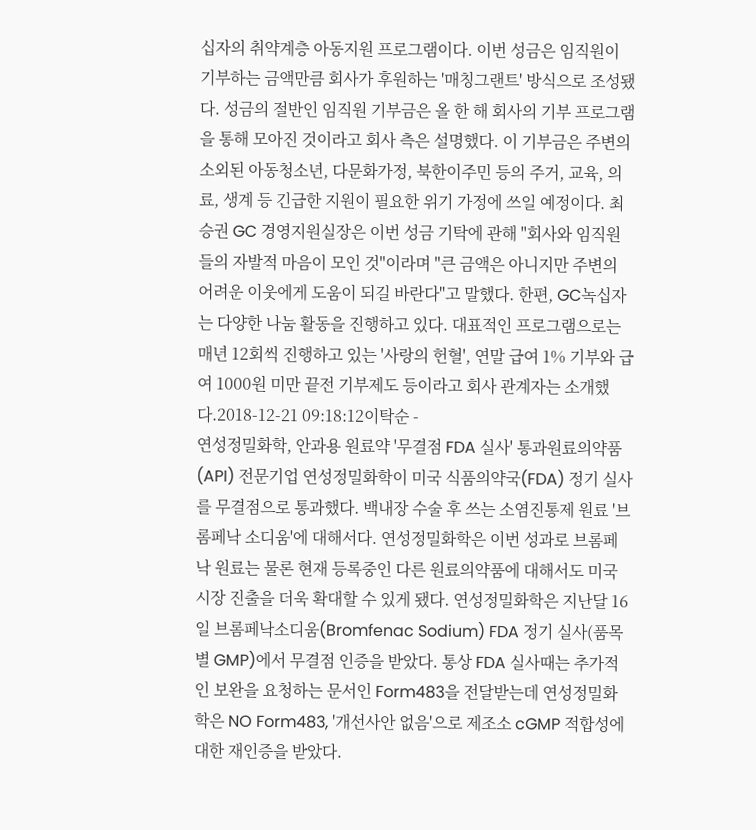십자의 취약계층 아동지원 프로그램이다. 이번 성금은 임직원이 기부하는 금액만큼 회사가 후원하는 '매칭그랜트' 방식으로 조성됐다. 성금의 절반인 임직원 기부금은 올 한 해 회사의 기부 프로그램을 통해 모아진 것이라고 회사 측은 설명했다. 이 기부금은 주변의 소외된 아동청소년, 다문화가정, 북한이주민 등의 주거, 교육, 의료, 생계 등 긴급한 지원이 필요한 위기 가정에 쓰일 예정이다. 최승권 GC 경영지원실장은 이번 성금 기탁에 관해 "회사와 임직원들의 자발적 마음이 모인 것"이라며 "큰 금액은 아니지만 주변의 어려운 이웃에게 도움이 되길 바란다"고 말했다. 한편, GC녹십자는 다양한 나눔 활동을 진행하고 있다. 대표적인 프로그램으로는 매년 12회씩 진행하고 있는 '사랑의 헌혈', 연말 급여 1% 기부와 급여 1000원 미만 끝전 기부제도 등이라고 회사 관계자는 소개했다.2018-12-21 09:18:12이탁순 -
연성정밀화학, 안과용 원료약 '무결점 FDA 실사' 통과원료의약품(API) 전문기업 연성정밀화학이 미국 식품의약국(FDA) 정기 실사를 무결점으로 통과했다. 백내장 수술 후 쓰는 소염진통제 원료 '브롬페낙 소디움'에 대해서다. 연성정밀화학은 이번 성과로 브롬페낙 원료는 물론 현재 등록중인 다른 원료의약품에 대해서도 미국 시장 진출을 더욱 확대할 수 있게 됐다. 연성정밀화학은 지난달 16일 브롬페낙소디움(Bromfenac Sodium) FDA 정기 실사(품목별 GMP)에서 무결점 인증을 받았다. 통상 FDA 실사때는 추가적인 보완을 요청하는 문서인 Form483을 전달받는데 연성정밀화학은 NO Form483, '개선사안 없음'으로 제조소 cGMP 적합성에 대한 재인증을 받았다.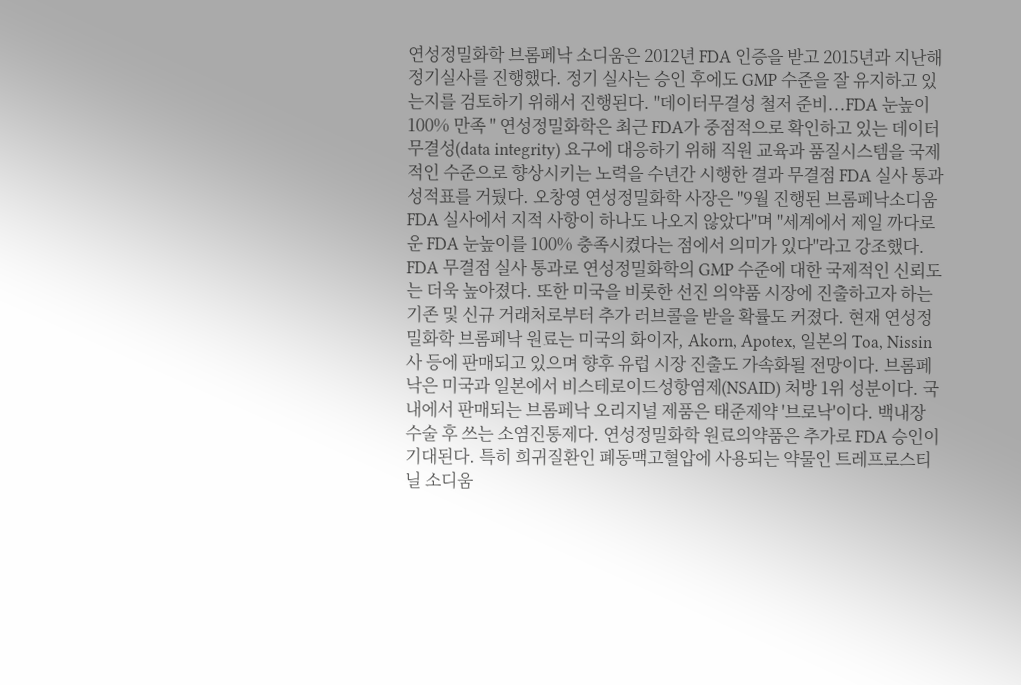연성정밀화학 브롬페낙 소디움은 2012년 FDA 인증을 받고 2015년과 지난해 정기실사를 진행했다. 정기 실사는 승인 후에도 GMP 수준을 잘 유지하고 있는지를 검토하기 위해서 진행된다. "데이터무결성 철저 준비...FDA 눈높이 100% 만족 " 연성정밀화학은 최근 FDA가 중점적으로 확인하고 있는 데이터무결성(data integrity) 요구에 대응하기 위해 직원 교육과 품질시스템을 국제적인 수준으로 향상시키는 노력을 수년간 시행한 결과 무결점 FDA 실사 통과 성적표를 거뒀다. 오창영 연성정밀화학 사장은 "9월 진행된 브롬페낙소디움 FDA 실사에서 지적 사항이 하나도 나오지 않았다"며 "세계에서 제일 까다로운 FDA 눈높이를 100% 충족시켰다는 점에서 의미가 있다"라고 강조했다. FDA 무결점 실사 통과로 연성정밀화학의 GMP 수준에 대한 국제적인 신뢰도는 더욱 높아졌다. 또한 미국을 비롯한 선진 의약품 시장에 진출하고자 하는 기존 및 신규 거래처로부터 추가 러브콜을 받을 확률도 커졌다. 현재 연성정밀화학 브롬페낙 원료는 미국의 화이자, Akorn, Apotex, 일본의 Toa, Nissin사 등에 판매되고 있으며 향후 유럽 시장 진출도 가속화될 전망이다. 브롬페낙은 미국과 일본에서 비스테로이드성항염제(NSAID) 처방 1위 성분이다. 국내에서 판매되는 브롬페낙 오리지널 제품은 태준제약 '브로낙'이다. 백내장 수술 후 쓰는 소염진통제다. 연성정밀화학 원료의약품은 추가로 FDA 승인이 기대된다. 특히 희귀질환인 폐동맥고혈압에 사용되는 약물인 트레프로스티닐 소디움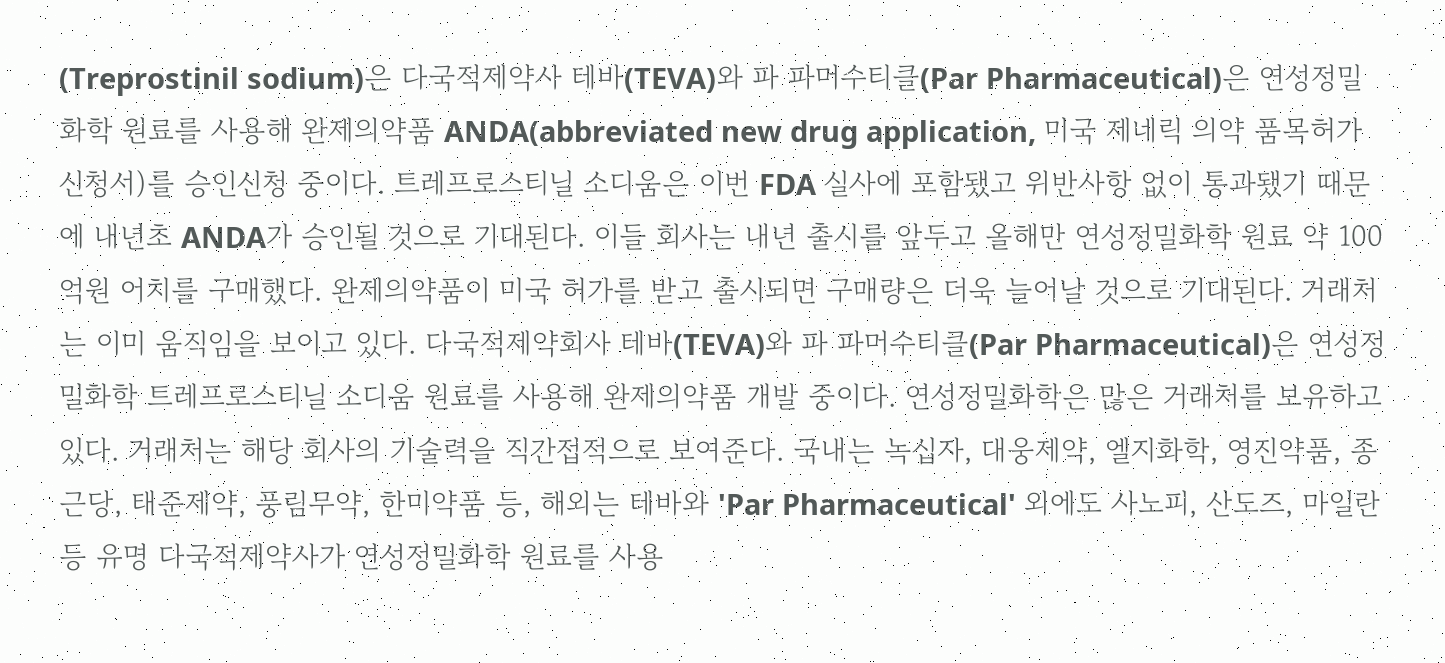(Treprostinil sodium)은 다국적제약사 테바(TEVA)와 파 파머수티클(Par Pharmaceutical)은 연성정밀화학 원료를 사용해 완제의약품 ANDA(abbreviated new drug application, 미국 제네릭 의약 품목허가 신청서)를 승인신청 중이다. 트레프로스티닐 소디움은 이번 FDA 실사에 포함됐고 위반사항 없이 통과됐기 때문에 내년초 ANDA가 승인될 것으로 기대된다. 이들 회사는 내년 출시를 앞두고 올해만 연성정밀화학 원료 약 100억원 어치를 구매했다. 완제의약품이 미국 허가를 받고 출시되면 구매량은 더욱 늘어날 것으로 기대된다. 거래처는 이미 움직임을 보이고 있다. 다국적제약회사 테바(TEVA)와 파 파머수티클(Par Pharmaceutical)은 연성정밀화학 트레프로스티닐 소디움 원료를 사용해 완제의약품 개발 중이다. 연성정밀화학은 많은 거래처를 보유하고 있다. 거래처는 해당 회사의 기술력을 직간접적으로 보여준다. 국내는 녹십자, 대웅제약, 엘지화학, 영진약품, 종근당, 태준제약, 풍림무약, 한미약품 등, 해외는 테바와 'Par Pharmaceutical' 외에도 사노피, 산도즈, 마일란 등 유명 다국적제약사가 연성정밀화학 원료를 사용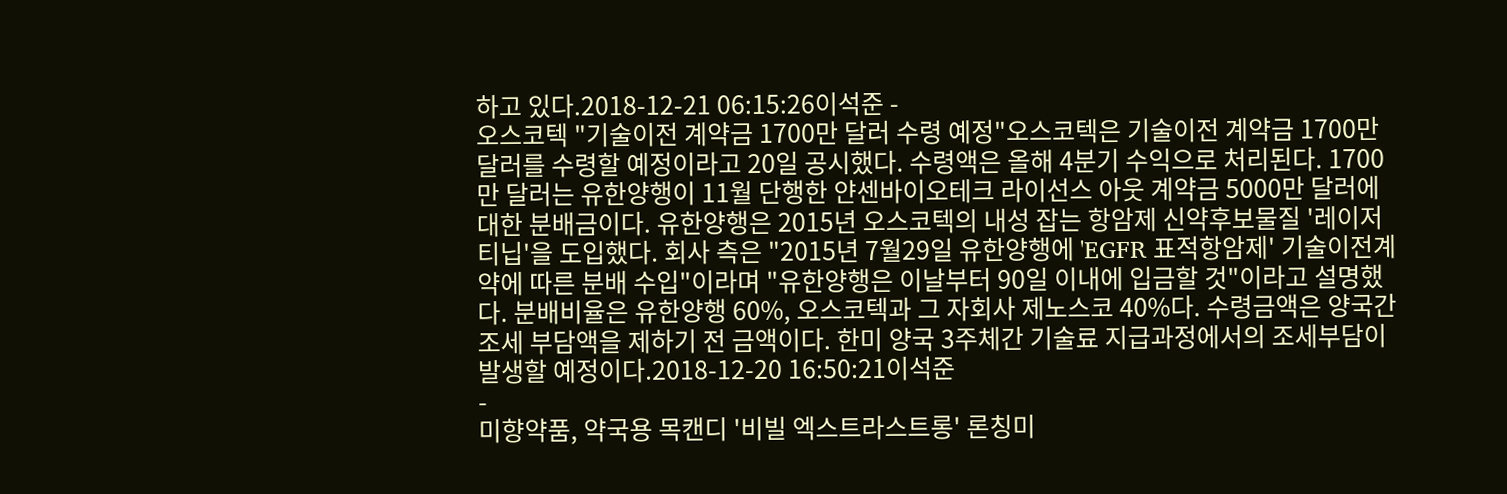하고 있다.2018-12-21 06:15:26이석준 -
오스코텍 "기술이전 계약금 1700만 달러 수령 예정"오스코텍은 기술이전 계약금 1700만 달러를 수령할 예정이라고 20일 공시했다. 수령액은 올해 4분기 수익으로 처리된다. 1700만 달러는 유한양행이 11월 단행한 얀센바이오테크 라이선스 아웃 계약금 5000만 달러에 대한 분배금이다. 유한양행은 2015년 오스코텍의 내성 잡는 항암제 신약후보물질 '레이저티닙'을 도입했다. 회사 측은 "2015년 7월29일 유한양행에 'EGFR 표적항암제' 기술이전계약에 따른 분배 수입"이라며 "유한양행은 이날부터 90일 이내에 입금할 것"이라고 설명했다. 분배비율은 유한양행 60%, 오스코텍과 그 자회사 제노스코 40%다. 수령금액은 양국간 조세 부담액을 제하기 전 금액이다. 한미 양국 3주체간 기술료 지급과정에서의 조세부담이 발생할 예정이다.2018-12-20 16:50:21이석준
-
미향약품, 약국용 목캔디 '비빌 엑스트라스트롱' 론칭미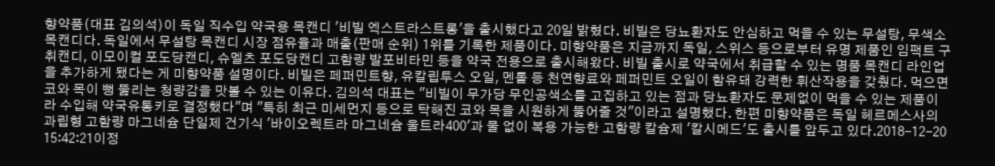향약품(대표 김의석)이 독일 직수입 약국용 목캔디 '비빌 엑스트라스트롱'을 출시했다고 20일 밝혔다. 비빌은 당뇨환자도 안심하고 먹을 수 있는 무설탕, 무색소 목캔디다. 독일에서 무설탕 목캔디 시장 점유율과 매출(판매 순위) 1위를 기록한 제품이다. 미향약품은 지금까지 독일, 스위스 등으로부터 유명 제품인 임팩트 구취캔디, 이모이컬 포도당캔디, 슈멜츠 포도당캔디 고함량 발포비타민 등을 약국 전용으로 출시해왔다. 비빌 출시로 약국에서 취급할 수 있는 명품 목캔디 라인업을 추가하게 됐다는 게 미향약품 설명이다. 비빌은 페퍼민트향, 유칼립투스 오일, 멘톨 등 천연향료와 페퍼민트 오일이 함유돼 강력한 휘산작용을 갖췄다. 먹으면 코와 목이 뻥 뚫리는 청량감을 맛볼 수 있는 이유다. 김의석 대표는 "비빌이 무가당 무인공색소를 고집하고 있는 점과 당뇨환자도 문제없이 먹을 수 있는 제품이라 수입해 약국유통키로 결정했다"며 "특히 최근 미세먼지 등으로 탁해진 코와 목을 시원하게 뚫어줄 것"이라고 설명했다. 한편 미향약품은 독일 헤르메스사의 과립형 고함량 마그네슘 단일제 건기식 '바이오렉트라 마그네슘 울트라400'과 물 없이 복용 가능한 고함량 칼슘제 '칼시메드'도 출시를 앞두고 있다.2018-12-20 15:42:21이정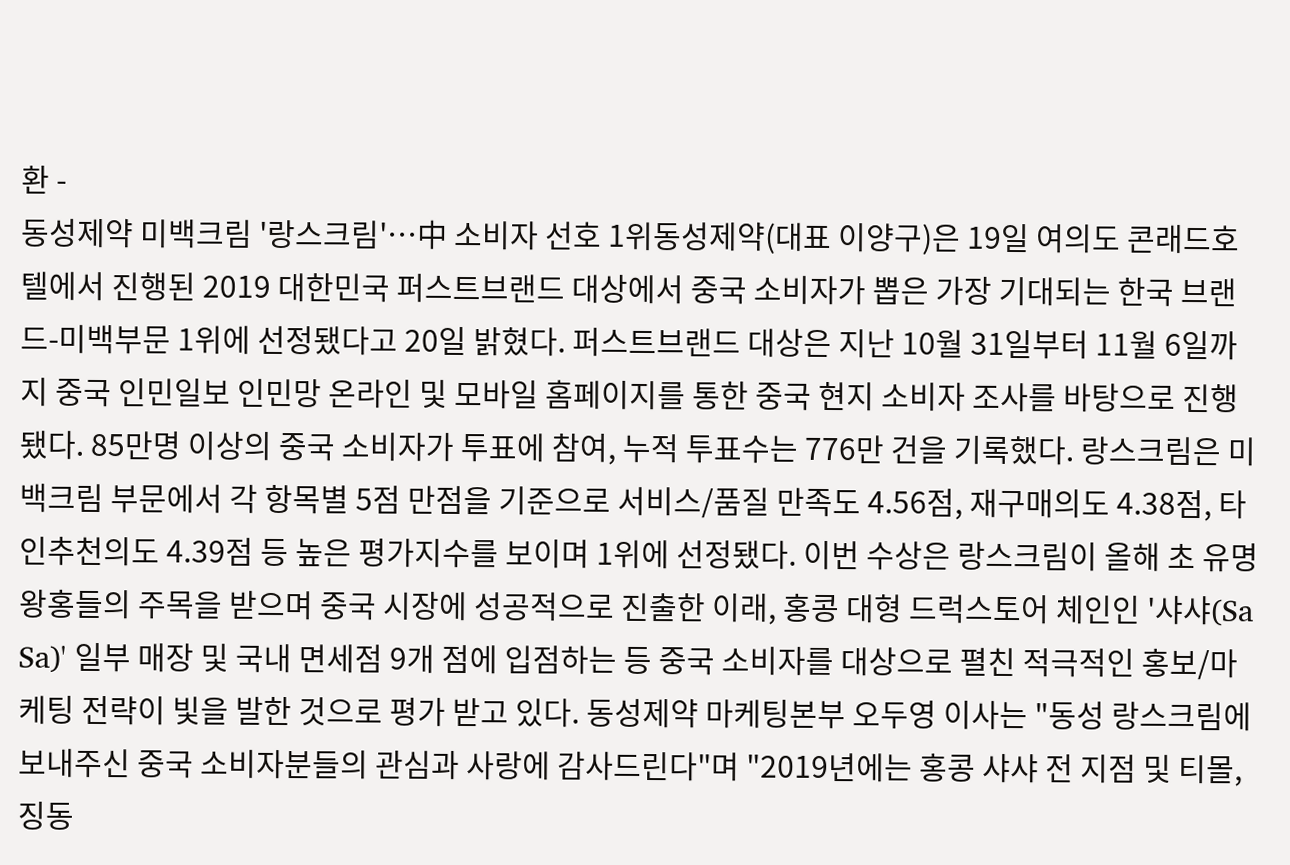환 -
동성제약 미백크림 '랑스크림'…中 소비자 선호 1위동성제약(대표 이양구)은 19일 여의도 콘래드호텔에서 진행된 2019 대한민국 퍼스트브랜드 대상에서 중국 소비자가 뽑은 가장 기대되는 한국 브랜드-미백부문 1위에 선정됐다고 20일 밝혔다. 퍼스트브랜드 대상은 지난 10월 31일부터 11월 6일까지 중국 인민일보 인민망 온라인 및 모바일 홈페이지를 통한 중국 현지 소비자 조사를 바탕으로 진행됐다. 85만명 이상의 중국 소비자가 투표에 참여, 누적 투표수는 776만 건을 기록했다. 랑스크림은 미백크림 부문에서 각 항목별 5점 만점을 기준으로 서비스/품질 만족도 4.56점, 재구매의도 4.38점, 타인추천의도 4.39점 등 높은 평가지수를 보이며 1위에 선정됐다. 이번 수상은 랑스크림이 올해 초 유명 왕홍들의 주목을 받으며 중국 시장에 성공적으로 진출한 이래, 홍콩 대형 드럭스토어 체인인 '샤샤(Sa Sa)' 일부 매장 및 국내 면세점 9개 점에 입점하는 등 중국 소비자를 대상으로 펼친 적극적인 홍보/마케팅 전략이 빛을 발한 것으로 평가 받고 있다. 동성제약 마케팅본부 오두영 이사는 "동성 랑스크림에 보내주신 중국 소비자분들의 관심과 사랑에 감사드린다"며 "2019년에는 홍콩 샤샤 전 지점 및 티몰, 징동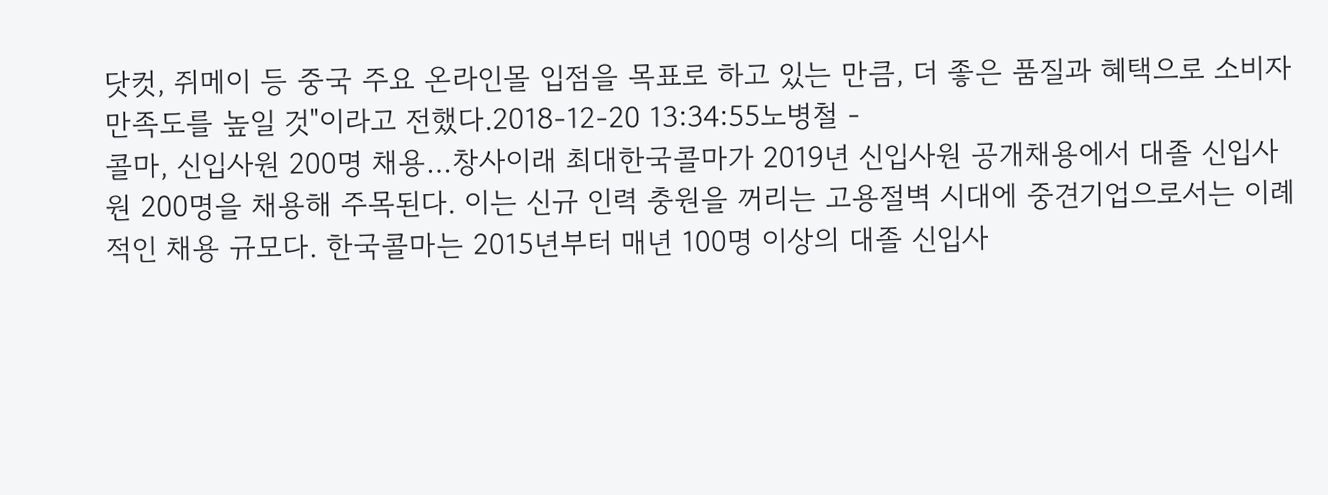닷컷, 쥐메이 등 중국 주요 온라인몰 입점을 목표로 하고 있는 만큼, 더 좋은 품질과 혜택으로 소비자 만족도를 높일 것"이라고 전했다.2018-12-20 13:34:55노병철 -
콜마, 신입사원 200명 채용…창사이래 최대한국콜마가 2019년 신입사원 공개채용에서 대졸 신입사원 200명을 채용해 주목된다. 이는 신규 인력 충원을 꺼리는 고용절벽 시대에 중견기업으로서는 이례적인 채용 규모다. 한국콜마는 2015년부터 매년 100명 이상의 대졸 신입사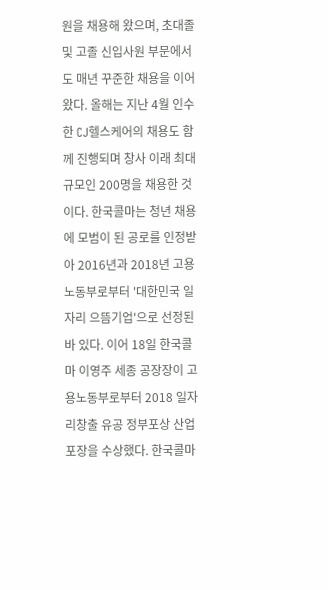원을 채용해 왔으며, 초대졸 및 고졸 신입사원 부문에서도 매년 꾸준한 채용을 이어왔다. 올해는 지난 4월 인수한 CJ헬스케어의 채용도 함께 진행되며 창사 이래 최대 규모인 200명을 채용한 것이다. 한국콜마는 청년 채용에 모범이 된 공로를 인정받아 2016년과 2018년 고용노동부로부터 '대한민국 일자리 으뜸기업'으로 선정된 바 있다. 이어 18일 한국콜마 이영주 세종 공장장이 고용노동부로부터 2018 일자리창출 유공 정부포상 산업포장을 수상했다. 한국콜마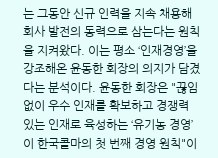는 그동안 신규 인력을 지속 채용해 회사 발전의 동력으로 삼는다는 원칙을 지켜왔다. 이는 평소 ‘인재경영’을 강조해온 윤동한 회장의 의지가 담겼다는 분석이다. 윤동한 회장은 "끊임없이 우수 인재를 확보하고 경쟁력 있는 인재로 육성하는 ‘유기농 경영’이 한국콜마의 첫 번째 경영 원칙"이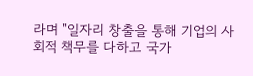라며 "일자리 창출을 통해 기업의 사회적 책무를 다하고 국가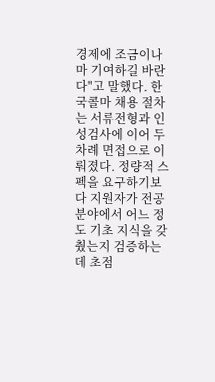경제에 조금이나마 기여하길 바란다"고 말했다. 한국콜마 채용 절차는 서류전형과 인성검사에 이어 두 차례 면접으로 이뤄졌다. 정량적 스펙을 요구하기보다 지원자가 전공 분야에서 어느 정도 기초 지식을 갖췄는지 검증하는 데 초점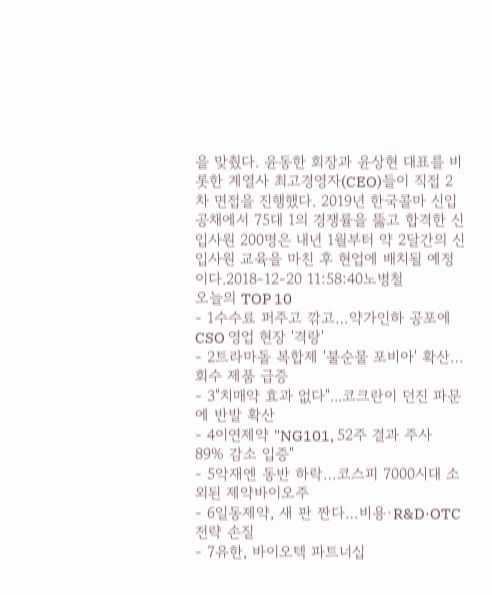을 맞췄다. 윤동한 회장과 윤상현 대표를 비롯한 계열사 최고경영자(CEO)들이 직접 2차 면접을 진행했다. 2019년 한국콜마 신입 공채에서 75대 1의 경쟁률을 뚫고 합격한 신입사원 200명은 내년 1월부터 약 2달간의 신입사원 교육을 마친 후 현업에 배치될 예정이다.2018-12-20 11:58:40노병철
오늘의 TOP 10
- 1수수료 퍼주고 깎고…약가인하 공포에 CSO 영업 현장 '격랑'
- 2트라마돌 복합제 '불순물 포비아' 확산…회수 제품 급증
- 3"치매약 효과 없다"...코크란이 던진 파문에 반발 확산
- 4이연제약 "NG101, 52주 결과 주사 89% 감소 입증"
- 5악재엔 동반 하락…코스피 7000시대 소외된 제약바이오주
- 6일동제약, 새 판 짠다…비용·R&D·OTC 전략 손질
- 7유한, 바이오텍 파트너십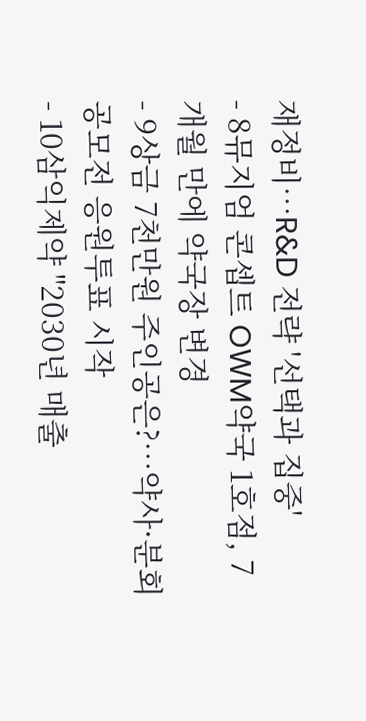재정비…R&D 전략 '선택과 집중'
- 8뮤지엄 콘셉트 OWM약국 1호점, 7개월 만에 약국장 변경
- 9상금 7천만원 주인공은?…약사·분회 공모전 응원투표 시작
- 10삼익제약 "2030년 매출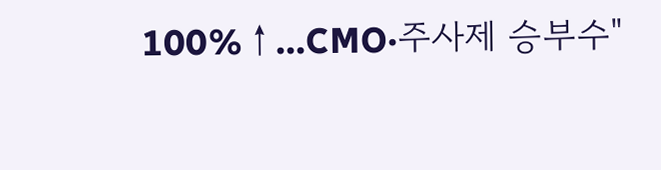100%↑…CMO·주사제 승부수"